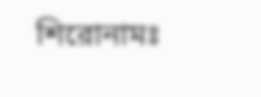শিরোনামঃ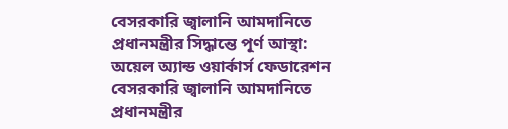বেসরকারি জ্বালানি আমদানিতে প্রধানমন্ত্রীর সিদ্ধান্তে পূর্ণ আস্থা: অয়েল অ্যান্ড ওয়ার্কার্স ফেডারেশন বেসরকারি জ্বালানি আমদানিতে প্রধানমন্ত্রীর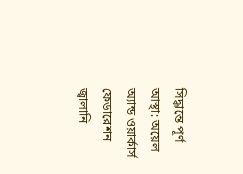সিদ্ধান্তে পূর্ণ আস্থা: অয়েল অ্যান্ড ওয়ার্কার্স ফেডারেশন জ্বালানি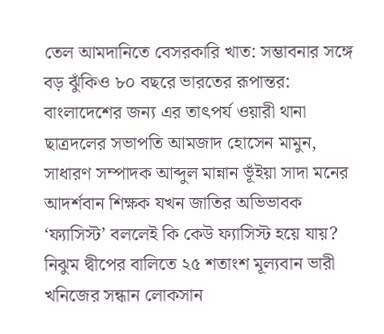তেল আমদানিতে বেসরকারি খাত: সম্ভাবনার সঙ্গে বড় ঝুঁকিও ৮০ বছরে ভারতের রূপান্তর: বাংলাদেশের জন্য এর তাৎপর্য ওয়ারী থানা ছাত্রদলের সভাপতি আমজাদ হোসেন মামুন, সাধারণ সম্পাদক আব্দুল মান্নান ভূঁইয়া সাদা মনের আদর্শবান শিক্ষক যখন জাতির অভিভাবক ‘ফ্যাসিস্ট’ বললেই কি কেউ ফ্যাসিস্ট হয়ে যায়? নিঝুম দ্বীপের বালিতে ২৫ শতাংশ মূল্যবান ভারী খনিজের সন্ধান লোকসান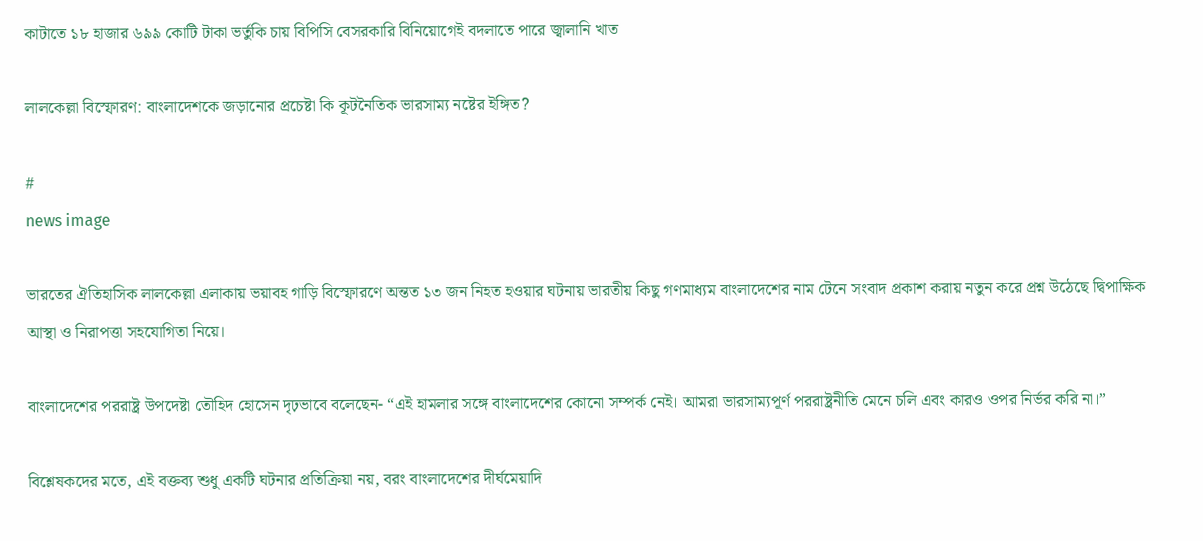কাটাতে ১৮ হাজার ৬৯৯ কোটি টাকা ভর্তুকি চায় বিপিসি বেসরকারি বিনিয়োগেই বদলাতে পারে জ্বালানি খাত

লালকেল্লা বিস্ফোরণ: বাংলাদেশকে জড়ানোর প্রচেষ্টা কি কূটনৈতিক ভারসাম্য নষ্টের ইঙ্গিত?

#
news image

ভারতের ঐতিহাসিক লালকেল্লা এলাকায় ভয়াবহ গাড়ি বিস্ফোরণে অন্তত ১৩ জন নিহত হওয়ার ঘটনায় ভারতীয় কিছু গণমাধ্যম বাংলাদেশের নাম টেনে সংবাদ প্রকাশ করায় নতুন করে প্রশ্ন উঠেছে দ্বিপাক্ষিক আস্থা ও নিরাপত্তা সহযোগিতা নিয়ে।

বাংলাদেশের পররাষ্ট্র উপদেষ্টা তৌহিদ হোসেন দৃঢ়ভাবে বলেছেন- “এই হামলার সঙ্গে বাংলাদেশের কোনো সম্পর্ক নেই। আমরা ভারসাম্যপূর্ণ পররাষ্ট্রনীতি মেনে চলি এবং কারও ওপর নির্ভর করি না।”

বিশ্লেষকদের মতে, এই বক্তব্য শুধু একটি ঘটনার প্রতিক্রিয়া নয়, বরং বাংলাদেশের দীর্ঘমেয়াদি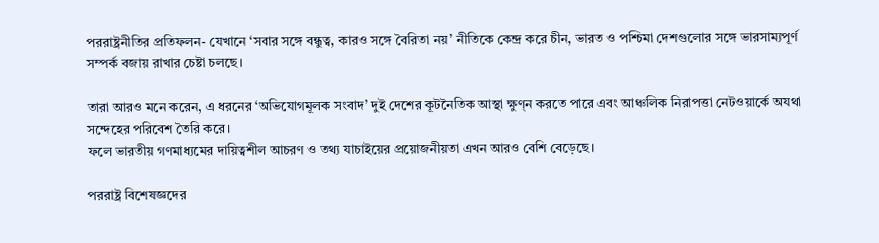পররাষ্ট্রনীতির প্রতিফলন- যেখানে ‘সবার সঙ্গে বন্ধুত্ব, কারও সঙ্গে বৈরিতা নয়’ নীতিকে কেন্দ্র করে চীন, ভারত ও পশ্চিমা দেশগুলোর সঙ্গে ভারসাম্যপূর্ণ সম্পর্ক বজায় রাখার চেষ্টা চলছে।

তারা আরও মনে করেন, এ ধরনের ‘অভিযোগমূলক সংবাদ’ দুই দেশের কূটনৈতিক আস্থা ক্ষুণ্ন করতে পারে এবং আঞ্চলিক নিরাপত্তা নেটওয়ার্কে অযথা সন্দেহের পরিবেশ তৈরি করে।
ফলে ভারতীয় গণমাধ্যমের দায়িত্বশীল আচরণ ও তথ্য যাচাইয়ের প্রয়োজনীয়তা এখন আরও বেশি বেড়েছে।

পররাষ্ট্র বিশেষজ্ঞদের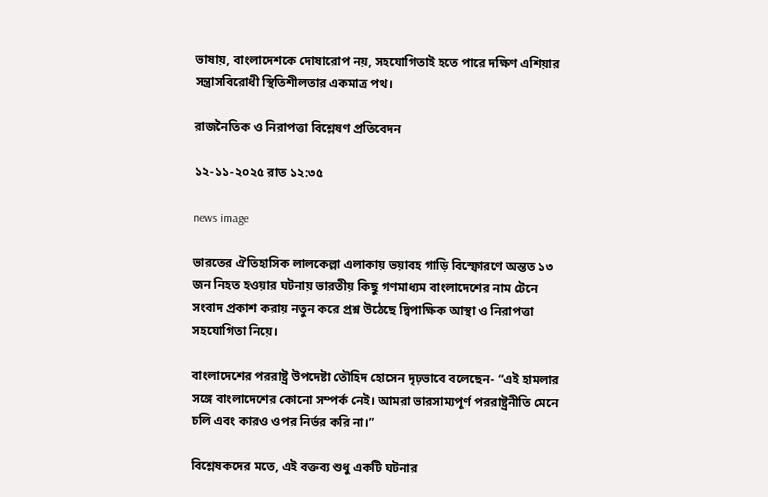ভাষায়, বাংলাদেশকে দোষারোপ নয়, সহযোগিতাই হতে পারে দক্ষিণ এশিয়ার সন্ত্রাসবিরোধী স্থিতিশীলতার একমাত্র পথ।

রাজনৈতিক ও নিরাপত্তা বিশ্লেষণ প্রতিবেদন

১২-১১-২০২৫ রাত ১২:৩৫

news image

ভারতের ঐতিহাসিক লালকেল্লা এলাকায় ভয়াবহ গাড়ি বিস্ফোরণে অন্তত ১৩ জন নিহত হওয়ার ঘটনায় ভারতীয় কিছু গণমাধ্যম বাংলাদেশের নাম টেনে সংবাদ প্রকাশ করায় নতুন করে প্রশ্ন উঠেছে দ্বিপাক্ষিক আস্থা ও নিরাপত্তা সহযোগিতা নিয়ে।

বাংলাদেশের পররাষ্ট্র উপদেষ্টা তৌহিদ হোসেন দৃঢ়ভাবে বলেছেন- “এই হামলার সঙ্গে বাংলাদেশের কোনো সম্পর্ক নেই। আমরা ভারসাম্যপূর্ণ পররাষ্ট্রনীতি মেনে চলি এবং কারও ওপর নির্ভর করি না।”

বিশ্লেষকদের মতে, এই বক্তব্য শুধু একটি ঘটনার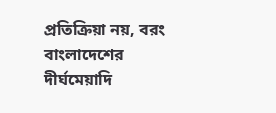প্রতিক্রিয়া নয়, বরং বাংলাদেশের দীর্ঘমেয়াদি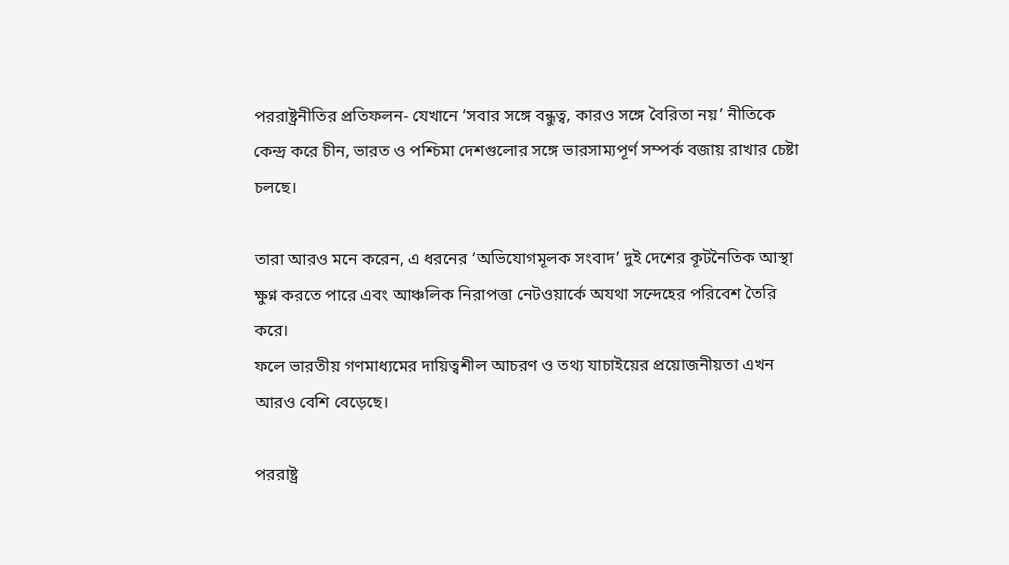পররাষ্ট্রনীতির প্রতিফলন- যেখানে ‘সবার সঙ্গে বন্ধুত্ব, কারও সঙ্গে বৈরিতা নয়’ নীতিকে কেন্দ্র করে চীন, ভারত ও পশ্চিমা দেশগুলোর সঙ্গে ভারসাম্যপূর্ণ সম্পর্ক বজায় রাখার চেষ্টা চলছে।

তারা আরও মনে করেন, এ ধরনের ‘অভিযোগমূলক সংবাদ’ দুই দেশের কূটনৈতিক আস্থা ক্ষুণ্ন করতে পারে এবং আঞ্চলিক নিরাপত্তা নেটওয়ার্কে অযথা সন্দেহের পরিবেশ তৈরি করে।
ফলে ভারতীয় গণমাধ্যমের দায়িত্বশীল আচরণ ও তথ্য যাচাইয়ের প্রয়োজনীয়তা এখন আরও বেশি বেড়েছে।

পররাষ্ট্র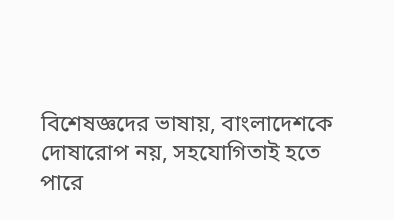বিশেষজ্ঞদের ভাষায়, বাংলাদেশকে দোষারোপ নয়, সহযোগিতাই হতে পারে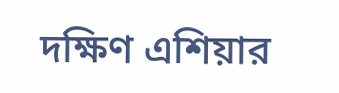দক্ষিণ এশিয়ার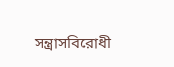সন্ত্রাসবিরোধী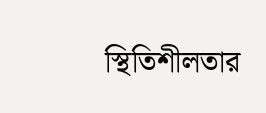স্থিতিশীলতার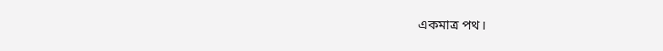একমাত্র পথ।